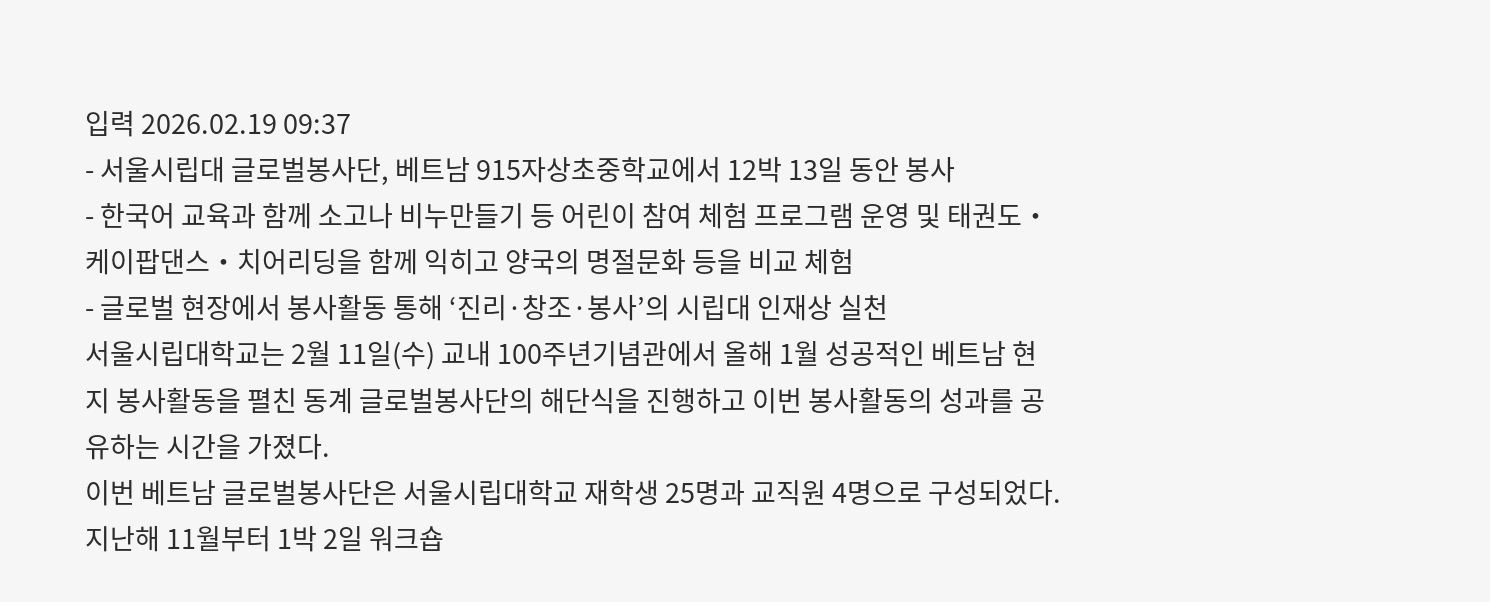입력 2026.02.19 09:37
- 서울시립대 글로벌봉사단, 베트남 915자상초중학교에서 12박 13일 동안 봉사
- 한국어 교육과 함께 소고나 비누만들기 등 어린이 참여 체험 프로그램 운영 및 태권도‧케이팝댄스‧치어리딩을 함께 익히고 양국의 명절문화 등을 비교 체험
- 글로벌 현장에서 봉사활동 통해 ‘진리·창조·봉사’의 시립대 인재상 실천
서울시립대학교는 2월 11일(수) 교내 100주년기념관에서 올해 1월 성공적인 베트남 현지 봉사활동을 펼친 동계 글로벌봉사단의 해단식을 진행하고 이번 봉사활동의 성과를 공유하는 시간을 가졌다.
이번 베트남 글로벌봉사단은 서울시립대학교 재학생 25명과 교직원 4명으로 구성되었다. 지난해 11월부터 1박 2일 워크숍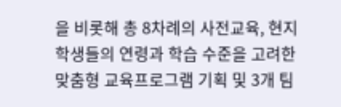을 비롯해 총 8차례의 사전교육, 현지 학생들의 연령과 학습 수준을 고려한 맞춤형 교육프로그램 기획 및 3개 팀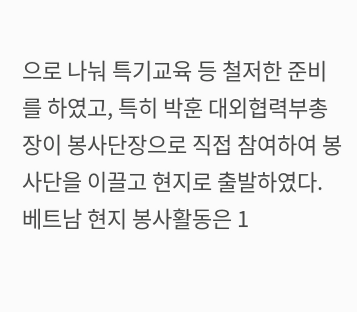으로 나눠 특기교육 등 철저한 준비를 하였고, 특히 박훈 대외협력부총장이 봉사단장으로 직접 참여하여 봉사단을 이끌고 현지로 출발하였다.
베트남 현지 봉사활동은 1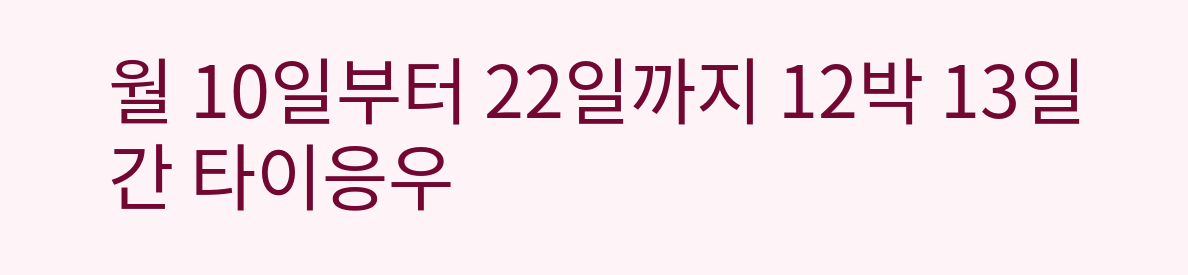월 10일부터 22일까지 12박 13일간 타이응우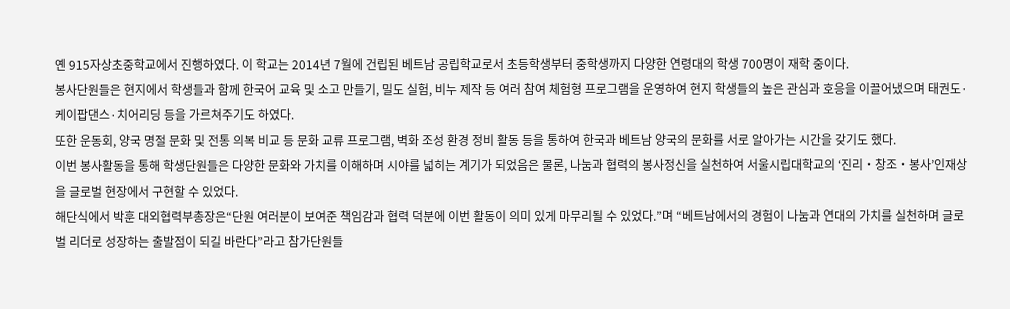옌 915자상초중학교에서 진행하였다. 이 학교는 2014년 7월에 건립된 베트남 공립학교로서 초등학생부터 중학생까지 다양한 연령대의 학생 700명이 재학 중이다.
봉사단원들은 현지에서 학생들과 함께 한국어 교육 및 소고 만들기, 밀도 실험, 비누 제작 등 여러 참여 체험형 프로그램을 운영하여 현지 학생들의 높은 관심과 호응을 이끌어냈으며 태권도·케이팝댄스·치어리딩 등을 가르쳐주기도 하였다.
또한 운동회, 양국 명절 문화 및 전통 의복 비교 등 문화 교류 프로그램, 벽화 조성 환경 정비 활동 등을 통하여 한국과 베트남 양국의 문화를 서로 알아가는 시간을 갖기도 했다.
이번 봉사활동을 통해 학생단원들은 다양한 문화와 가치를 이해하며 시야를 넓히는 계기가 되었음은 물론, 나눔과 협력의 봉사정신을 실천하여 서울시립대학교의 ‘진리‧창조‧봉사’인재상을 글로벌 현장에서 구현할 수 있었다.
해단식에서 박훈 대외협력부총장은“단원 여러분이 보여준 책임감과 협력 덕분에 이번 활동이 의미 있게 마무리될 수 있었다.”며 “베트남에서의 경험이 나눔과 연대의 가치를 실천하며 글로벌 리더로 성장하는 출발점이 되길 바란다”라고 참가단원들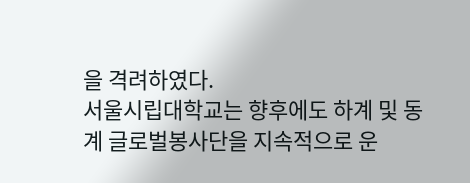을 격려하였다.
서울시립대학교는 향후에도 하계 및 동계 글로벌봉사단을 지속적으로 운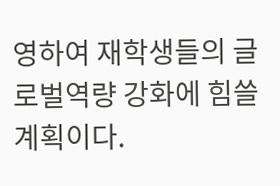영하여 재학생들의 글로벌역량 강화에 힘쓸 계획이다.